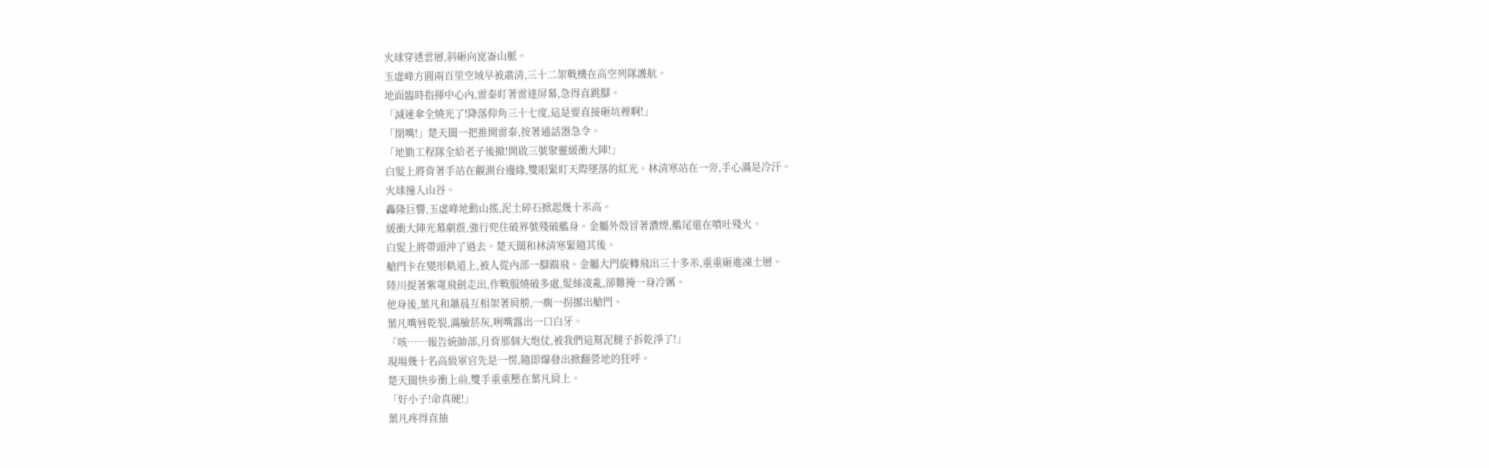火球穿透雲層,斜砸向崑崙山脈。
玉虛峰方圓兩百里空域早被肅清,三十二架戰機在高空列隊護航。
地面臨時指揮中心內,雷泰盯著雷達屏幕,急得直跳腳。
「減速傘全燒光了!降落仰角三十七度,這是要直接砸坑裡啊!」
「閉嘴!」楚天闊一把推開雷泰,按著通話器急令。
「地勤工程隊全給老子後撤!開啟三號聚靈緩衝大陣!」
白髮上將背著手站在觀測台邊緣,雙眼緊盯天際墜落的紅光。林清寒站在一旁,手心滿是冷汗。
火球撞入山谷。
轟隆巨響,玉虛峰地動山搖,泥土碎石掀起幾十米高。
緩衝大陣光幕劇震,強行兜住破界號殘破艦身。金屬外殼冒著濃煙,艦尾還在噴吐殘火。
白髮上將帶頭沖了過去。楚天闊和林清寒緊隨其後。
艙門卡在變形軌道上,被人從內部一腳踹飛。金屬大門旋轉飛出三十多米,重重砸進凍土層。
陸川提著紫電飛劍走出,作戰服燒破多處,髮絲凌亂,卻難掩一身冷厲。
他身後,葉凡和蕭晨互相架著肩膀,一瘸一拐挪出艙門。
葉凡嘴唇乾裂,滿臉菸灰,咧嘴露出一口白牙。
「咳……報告統帥部,月背那個大炮仗,被我們這幫泥腿子拆乾淨了!」
現場幾十名高級軍官先是一愣,隨即爆發出掀翻營地的狂呼。
楚天闊快步衝上前,雙手重重壓在葉凡肩上。
「好小子!命真硬!」
葉凡疼得直抽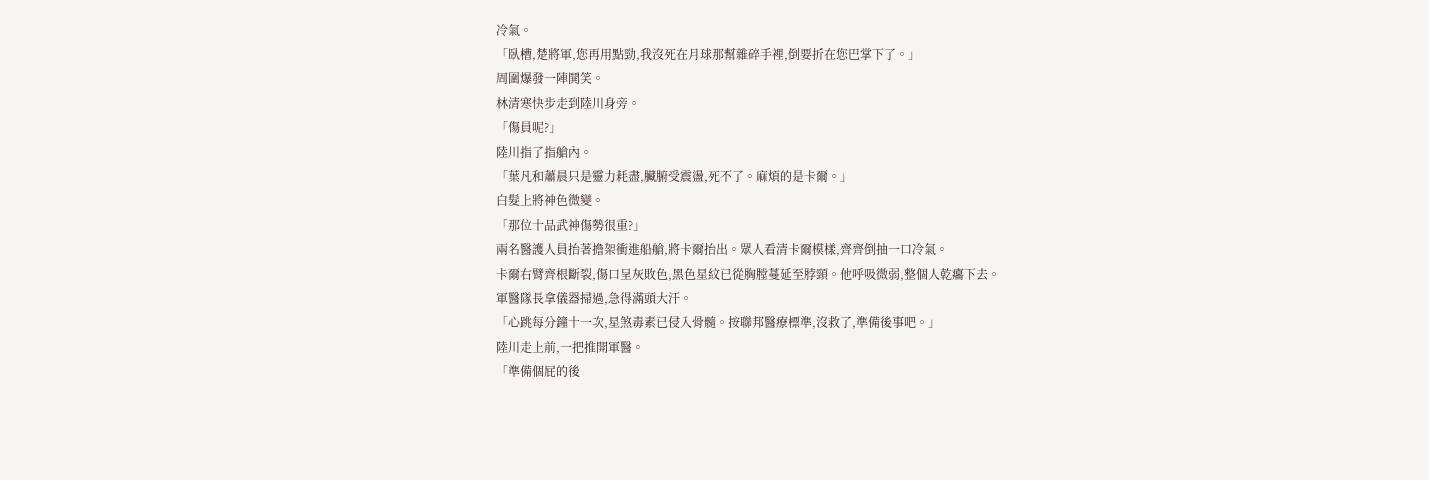冷氣。
「臥槽,楚將軍,您再用點勁,我沒死在月球那幫雜碎手裡,倒要折在您巴掌下了。」
周圍爆發一陣鬨笑。
林清寒快步走到陸川身旁。
「傷員呢?」
陸川指了指艙內。
「葉凡和蕭晨只是靈力耗盡,臟腑受震盪,死不了。麻煩的是卡爾。」
白髮上將神色微變。
「那位十品武神傷勢很重?」
兩名醫護人員抬著擔架衝進船艙,將卡爾抬出。眾人看清卡爾模樣,齊齊倒抽一口冷氣。
卡爾右臂齊根斷裂,傷口呈灰敗色,黑色星紋已從胸膛蔓延至脖頸。他呼吸微弱,整個人乾癟下去。
軍醫隊長拿儀器掃過,急得滿頭大汗。
「心跳每分鐘十一次,星煞毒素已侵入骨髓。按聯邦醫療標準,沒救了,準備後事吧。」
陸川走上前,一把推開軍醫。
「準備個屁的後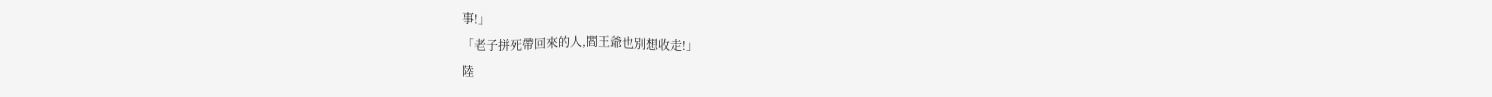事!」
「老子拼死帶回來的人,閻王爺也別想收走!」
陸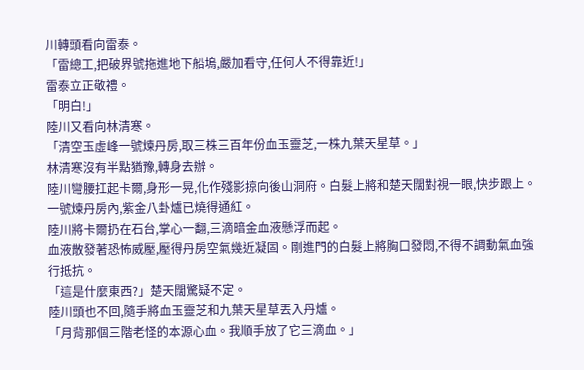川轉頭看向雷泰。
「雷總工,把破界號拖進地下船塢,嚴加看守,任何人不得靠近!」
雷泰立正敬禮。
「明白!」
陸川又看向林清寒。
「清空玉虛峰一號煉丹房,取三株三百年份血玉靈芝,一株九葉天星草。」
林清寒沒有半點猶豫,轉身去辦。
陸川彎腰扛起卡爾,身形一晃,化作殘影掠向後山洞府。白髮上將和楚天闊對視一眼,快步跟上。
一號煉丹房內,紫金八卦爐已燒得通紅。
陸川將卡爾扔在石台,掌心一翻,三滴暗金血液懸浮而起。
血液散發著恐怖威壓,壓得丹房空氣幾近凝固。剛進門的白髮上將胸口發悶,不得不調動氣血強行抵抗。
「這是什麼東西?」楚天闊驚疑不定。
陸川頭也不回,隨手將血玉靈芝和九葉天星草丟入丹爐。
「月背那個三階老怪的本源心血。我順手放了它三滴血。」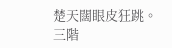楚天闊眼皮狂跳。
三階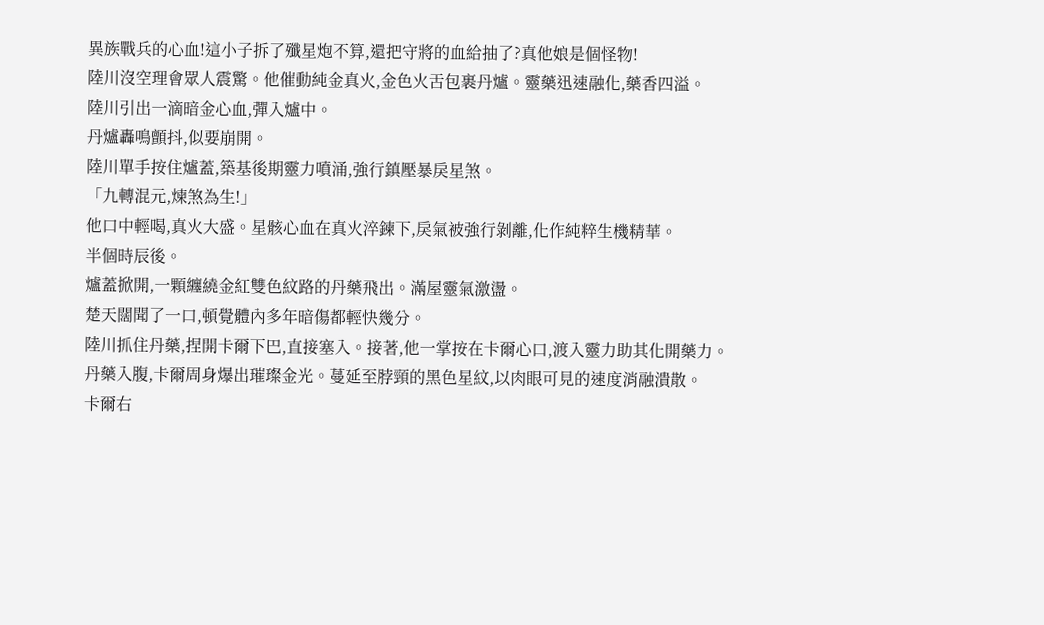異族戰兵的心血!這小子拆了殲星炮不算,還把守將的血給抽了?真他娘是個怪物!
陸川沒空理會眾人震驚。他催動純金真火,金色火舌包裹丹爐。靈藥迅速融化,藥香四溢。
陸川引出一滴暗金心血,彈入爐中。
丹爐轟鳴顫抖,似要崩開。
陸川單手按住爐蓋,築基後期靈力噴涌,強行鎮壓暴戾星煞。
「九轉混元,煉煞為生!」
他口中輕喝,真火大盛。星骸心血在真火淬鍊下,戾氣被強行剝離,化作純粹生機精華。
半個時辰後。
爐蓋掀開,一顆纏繞金紅雙色紋路的丹藥飛出。滿屋靈氣激盪。
楚天闊聞了一口,頓覺體內多年暗傷都輕快幾分。
陸川抓住丹藥,捏開卡爾下巴,直接塞入。接著,他一掌按在卡爾心口,渡入靈力助其化開藥力。
丹藥入腹,卡爾周身爆出璀璨金光。蔓延至脖頸的黑色星紋,以肉眼可見的速度消融潰散。
卡爾右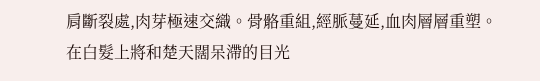肩斷裂處,肉芽極速交織。骨骼重組,經脈蔓延,血肉層層重塑。
在白髮上將和楚天闊呆滯的目光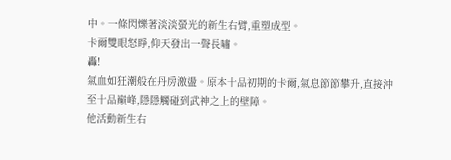中。一條閃爍著淡淡螢光的新生右臂,重塑成型。
卡爾雙眼怒睜,仰天發出一聲長嘯。
轟!
氣血如狂潮般在丹房激盪。原本十品初期的卡爾,氣息節節攀升,直接沖至十品巔峰,隱隱觸碰到武神之上的壁障。
他活動新生右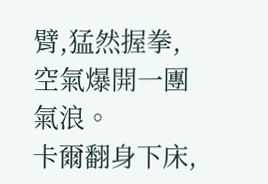臂,猛然握拳,空氣爆開一團氣浪。
卡爾翻身下床,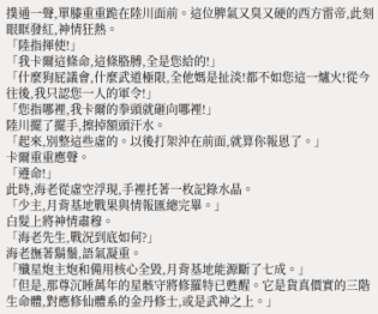撲通一聲,單膝重重跪在陸川面前。這位脾氣又臭又硬的西方雷帝,此刻眼眶發紅,神情狂熱。
「陸指揮使!」
「我卡爾這條命,這條胳膊,全是您給的!」
「什麼狗屁議會,什麼武道極限,全他媽是扯淡!都不如您這一爐火!從今往後,我只認您一人的軍令!」
「您指哪裡,我卡爾的拳頭就砸向哪裡!」
陸川擺了擺手,擦掉額頭汗水。
「起來,別整這些虛的。以後打架沖在前面,就算你報恩了。」
卡爾重重應聲。
「遵命!」
此時,海老從虛空浮現,手裡托著一枚記錄水晶。
「少主,月背基地戰果與情報匯總完畢。」
白髮上將神情肅穆。
「海老先生,戰況到底如何?」
海老撫著鬍鬚,語氣凝重。
「殲星炮主炮和備用核心全毀,月背基地能源斷了七成。」
「但是,那尊沉睡萬年的星骸守將修羅特已甦醒。它是貨真價實的三階生命體,對應修仙體系的金丹修士,或是武神之上。」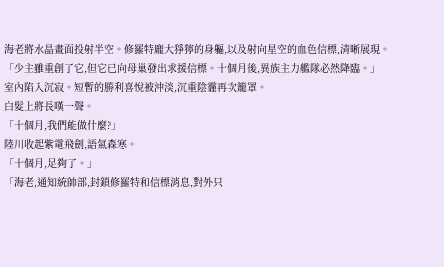海老將水晶畫面投射半空。修羅特龐大猙獰的身軀,以及射向星空的血色信標,清晰展現。
「少主雖重創了它,但它已向母巢發出求援信標。十個月後,異族主力艦隊必然降臨。」
室內陷入沉寂。短暫的勝利喜悅被沖淡,沉重陰霾再次籠罩。
白髮上將長嘆一聲。
「十個月,我們能做什麼?」
陸川收起紫電飛劍,語氣森寒。
「十個月,足夠了。」
「海老,通知統帥部,封鎖修羅特和信標消息,對外只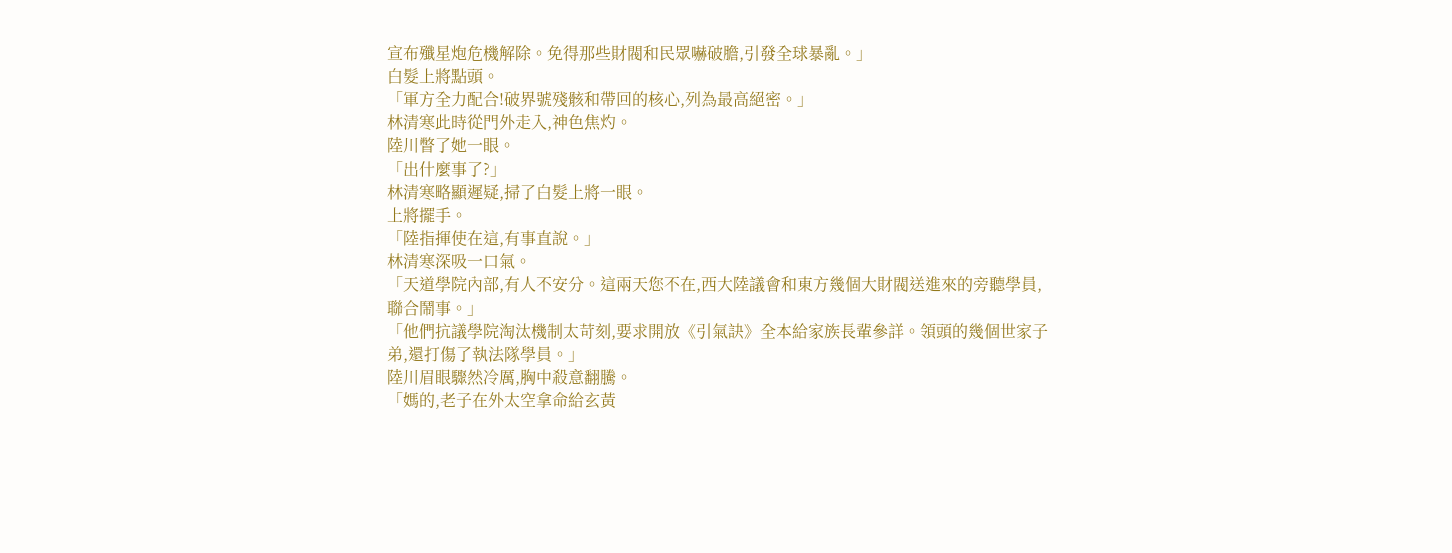宣布殲星炮危機解除。免得那些財閥和民眾嚇破膽,引發全球暴亂。」
白髮上將點頭。
「軍方全力配合!破界號殘骸和帶回的核心,列為最高絕密。」
林清寒此時從門外走入,神色焦灼。
陸川瞥了她一眼。
「出什麼事了?」
林清寒略顯遲疑,掃了白髮上將一眼。
上將擺手。
「陸指揮使在這,有事直說。」
林清寒深吸一口氣。
「天道學院內部,有人不安分。這兩天您不在,西大陸議會和東方幾個大財閥送進來的旁聽學員,聯合鬧事。」
「他們抗議學院淘汰機制太苛刻,要求開放《引氣訣》全本給家族長輩參詳。領頭的幾個世家子弟,還打傷了執法隊學員。」
陸川眉眼驟然冷厲,胸中殺意翻騰。
「媽的,老子在外太空拿命給玄黃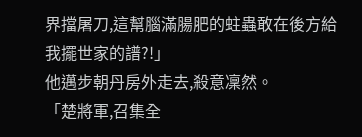界擋屠刀,這幫腦滿腸肥的蛀蟲敢在後方給我擺世家的譜?!」
他邁步朝丹房外走去,殺意凜然。
「楚將軍,召集全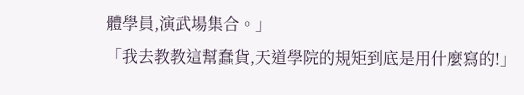體學員,演武場集合。」
「我去教教這幫蠢貨,天道學院的規矩到底是用什麼寫的!」